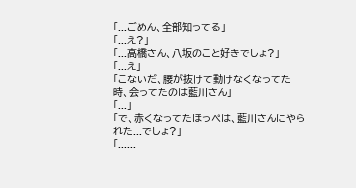「...ごめん、全部知ってる」
「...え?」
「...高橋さん、八坂のこと好きでしょ?」
「...え」
「こないだ、腰が抜けて動けなくなってた時、会ってたのは藍川さん」
「...」
「で、赤くなってたほっぺは、藍川さんにやられた...でしょ?」
「......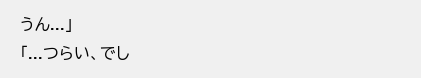うん...」
「...つらい、でし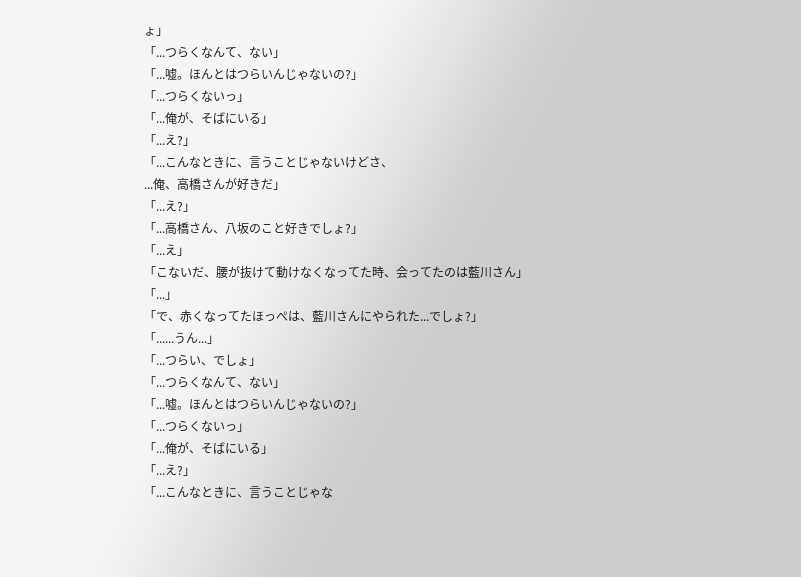ょ」
「...つらくなんて、ない」
「...嘘。ほんとはつらいんじゃないの?」
「...つらくないっ」
「...俺が、そばにいる」
「...え?」
「...こんなときに、言うことじゃないけどさ、
...俺、高橋さんが好きだ」
「...え?」
「...高橋さん、八坂のこと好きでしょ?」
「...え」
「こないだ、腰が抜けて動けなくなってた時、会ってたのは藍川さん」
「...」
「で、赤くなってたほっぺは、藍川さんにやられた...でしょ?」
「......うん...」
「...つらい、でしょ」
「...つらくなんて、ない」
「...嘘。ほんとはつらいんじゃないの?」
「...つらくないっ」
「...俺が、そばにいる」
「...え?」
「...こんなときに、言うことじゃな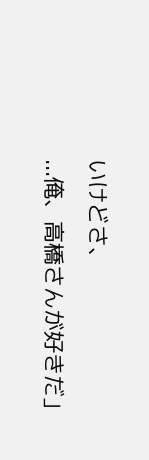いけどさ、
...俺、高橋さんが好きだ」